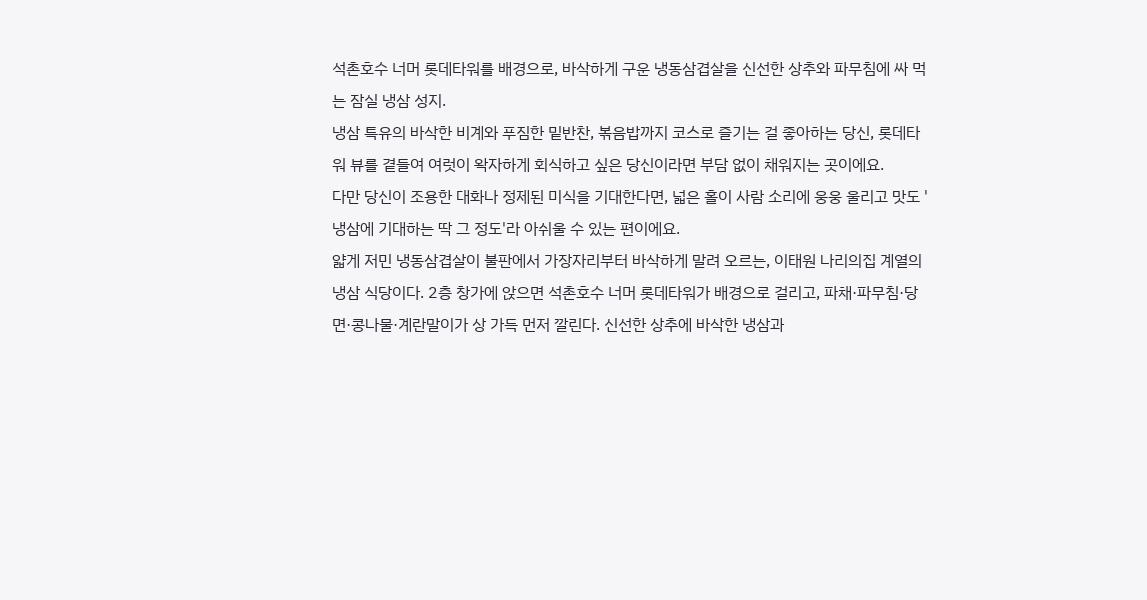석촌호수 너머 롯데타워를 배경으로, 바삭하게 구운 냉동삼겹살을 신선한 상추와 파무침에 싸 먹는 잠실 냉삼 성지.
냉삼 특유의 바삭한 비계와 푸짐한 밑반찬, 볶음밥까지 코스로 즐기는 걸 좋아하는 당신, 롯데타워 뷰를 곁들여 여럿이 왁자하게 회식하고 싶은 당신이라면 부담 없이 채워지는 곳이에요.
다만 당신이 조용한 대화나 정제된 미식을 기대한다면, 넓은 홀이 사람 소리에 웅웅 울리고 맛도 '냉삼에 기대하는 딱 그 정도'라 아쉬울 수 있는 편이에요.
얇게 저민 냉동삼겹살이 불판에서 가장자리부터 바삭하게 말려 오르는, 이태원 나리의집 계열의 냉삼 식당이다. 2층 창가에 앉으면 석촌호수 너머 롯데타워가 배경으로 걸리고, 파채·파무침·당면·콩나물·계란말이가 상 가득 먼저 깔린다. 신선한 상추에 바삭한 냉삼과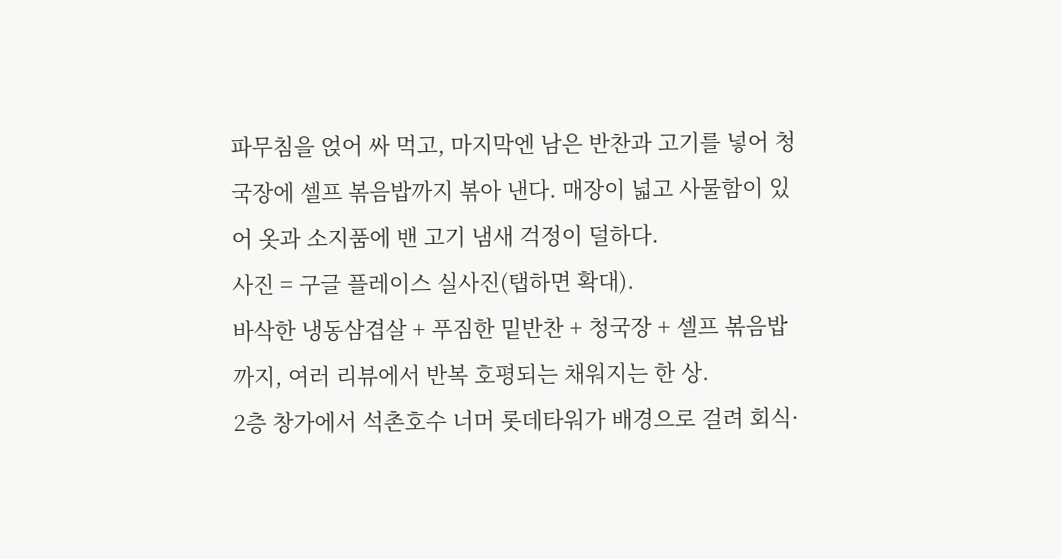파무침을 얹어 싸 먹고, 마지막엔 남은 반찬과 고기를 넣어 청국장에 셀프 볶음밥까지 볶아 낸다. 매장이 넓고 사물함이 있어 옷과 소지품에 밴 고기 냄새 걱정이 덜하다.
사진 = 구글 플레이스 실사진(탭하면 확대).
바삭한 냉동삼겹살 + 푸짐한 밑반찬 + 청국장 + 셀프 볶음밥까지, 여러 리뷰에서 반복 호평되는 채워지는 한 상.
2층 창가에서 석촌호수 너머 롯데타워가 배경으로 걸려 회식·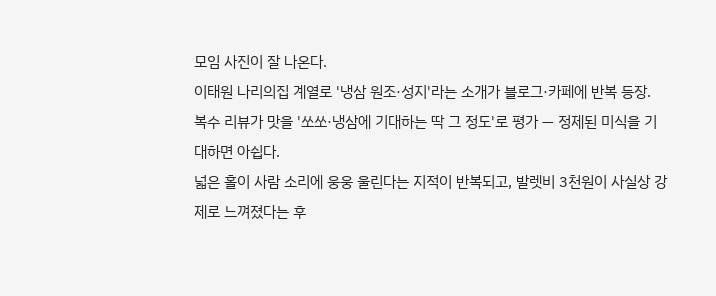모임 사진이 잘 나온다.
이태원 나리의집 계열로 '냉삼 원조·성지'라는 소개가 블로그·카페에 반복 등장.
복수 리뷰가 맛을 '쏘쏘·냉삼에 기대하는 딱 그 정도'로 평가 — 정제된 미식을 기대하면 아쉽다.
넓은 홀이 사람 소리에 웅웅 울린다는 지적이 반복되고, 발렛비 3천원이 사실상 강제로 느껴졌다는 후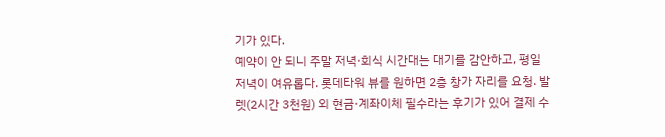기가 있다.
예약이 안 되니 주말 저녁·회식 시간대는 대기를 감안하고, 평일 저녁이 여유롭다. 롯데타워 뷰를 원하면 2층 창가 자리를 요청. 발렛(2시간 3천원) 외 현금·계좌이체 필수라는 후기가 있어 결제 수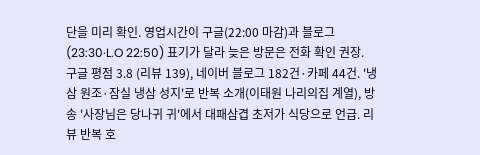단을 미리 확인. 영업시간이 구글(22:00 마감)과 블로그(23:30·L.O 22:50) 표기가 달라 늦은 방문은 전화 확인 권장.
구글 평점 3.8 (리뷰 139), 네이버 블로그 182건·카페 44건. '냉삼 원조·잠실 냉삼 성지'로 반복 소개(이태원 나리의집 계열), 방송 '사장님은 당나귀 귀'에서 대패삼겹 초저가 식당으로 언급. 리뷰 반복 호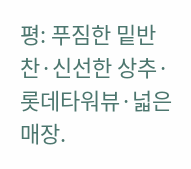평: 푸짐한 밑반찬·신선한 상추·롯데타워뷰·넓은 매장.